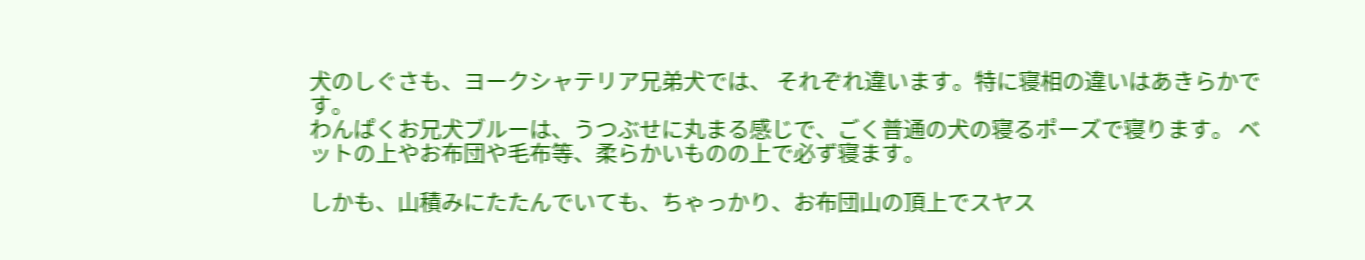犬のしぐさも、ヨークシャテリア兄弟犬では、 それぞれ違います。特に寝相の違いはあきらかです。
わんぱくお兄犬ブルーは、うつぶせに丸まる感じで、ごく普通の犬の寝るポーズで寝ります。 ベットの上やお布団や毛布等、柔らかいものの上で必ず寝ます。

しかも、山積みにたたんでいても、ちゃっかり、お布団山の頂上でスヤス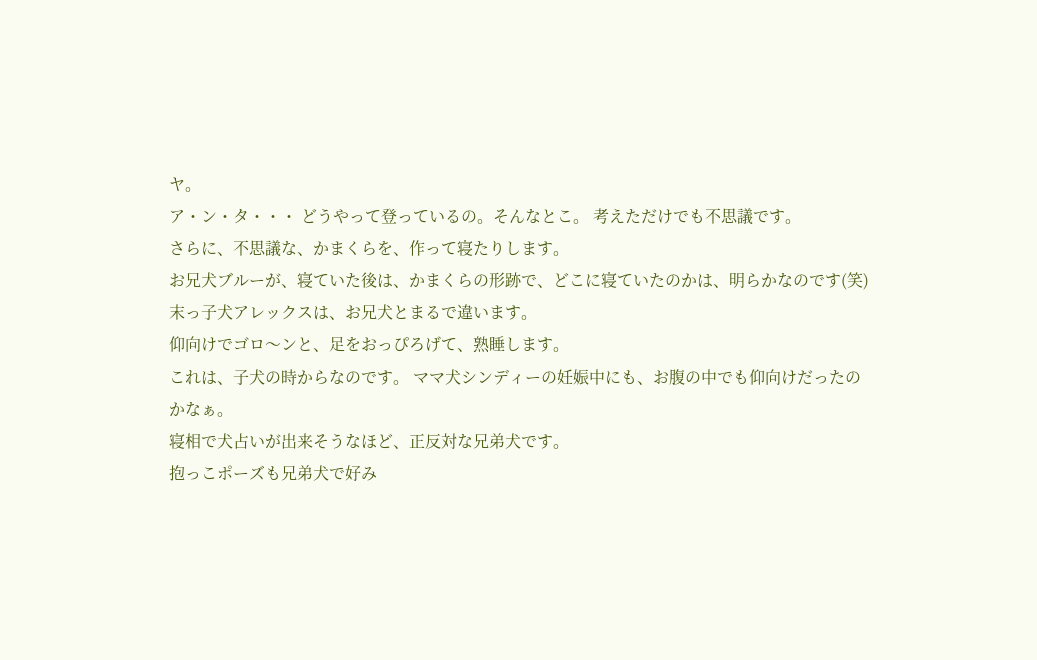ヤ。
ア・ン・タ・・・ どうやって登っているの。そんなとこ。 考えただけでも不思議です。
さらに、不思議な、かまくらを、作って寝たりします。
お兄犬ブルーが、寝ていた後は、かまくらの形跡で、どこに寝ていたのかは、明らかなのです(笑)
末っ子犬アレックスは、お兄犬とまるで違います。
仰向けでゴロ〜ンと、足をおっぴろげて、熟睡します。
これは、子犬の時からなのです。 ママ犬シンディーの妊娠中にも、お腹の中でも仰向けだったのかなぁ。
寝相で犬占いが出来そうなほど、正反対な兄弟犬です。
抱っこポーズも兄弟犬で好み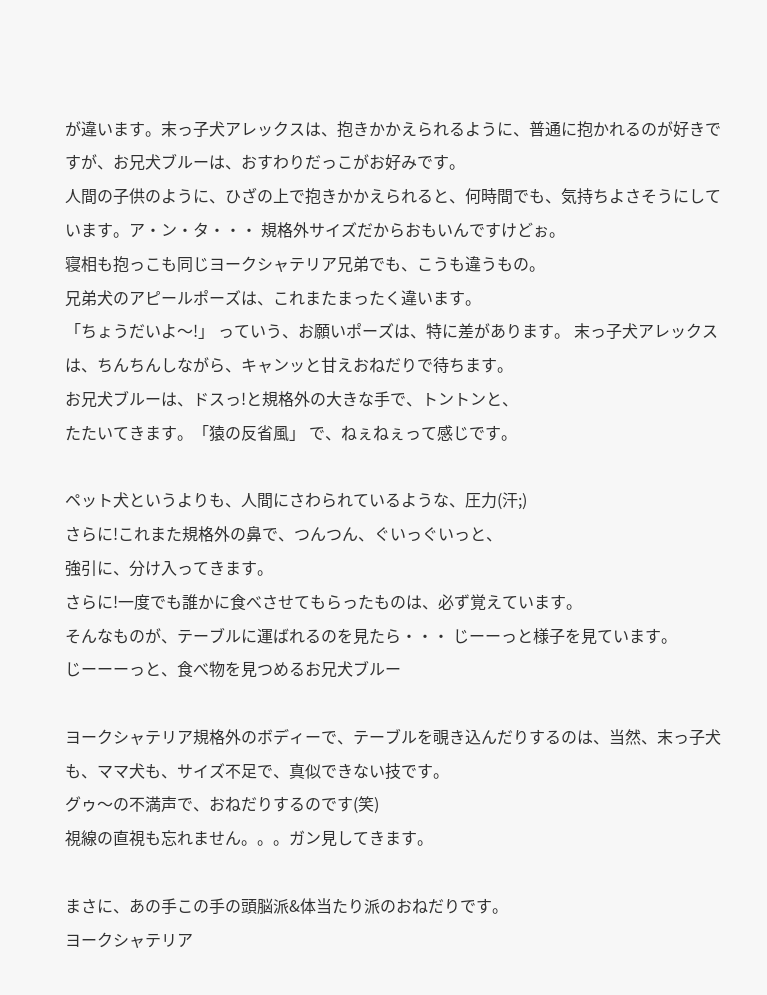が違います。末っ子犬アレックスは、抱きかかえられるように、普通に抱かれるのが好きですが、お兄犬ブルーは、おすわりだっこがお好みです。
人間の子供のように、ひざの上で抱きかかえられると、何時間でも、気持ちよさそうにしています。ア・ン・タ・・・ 規格外サイズだからおもいんですけどぉ。
寝相も抱っこも同じヨークシャテリア兄弟でも、こうも違うもの。
兄弟犬のアピールポーズは、これまたまったく違います。
「ちょうだいよ〜!」 っていう、お願いポーズは、特に差があります。 末っ子犬アレックスは、ちんちんしながら、キャンッと甘えおねだりで待ちます。
お兄犬ブルーは、ドスっ!と規格外の大きな手で、トントンと、
たたいてきます。「猿の反省風」 で、ねぇねぇって感じです。

ペット犬というよりも、人間にさわられているような、圧力(汗;)
さらに!これまた規格外の鼻で、つんつん、ぐいっぐいっと、
強引に、分け入ってきます。
さらに!一度でも誰かに食べさせてもらったものは、必ず覚えています。
そんなものが、テーブルに運ばれるのを見たら・・・ じーーっと様子を見ています。
じーーーっと、食べ物を見つめるお兄犬ブルー

ヨークシャテリア規格外のボディーで、テーブルを覗き込んだりするのは、当然、末っ子犬も、ママ犬も、サイズ不足で、真似できない技です。
グゥ〜の不満声で、おねだりするのです(笑)
視線の直視も忘れません。。。ガン見してきます。

まさに、あの手この手の頭脳派&体当たり派のおねだりです。
ヨークシャテリア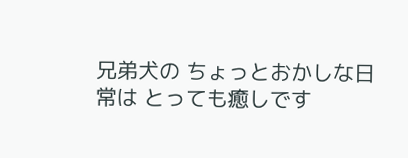兄弟犬の ちょっとおかしな日常は とっても癒しです